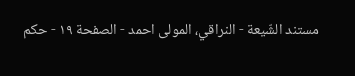مستند الشّيعة - النراقي، المولى احمد - الصفحة ١٩ - حكم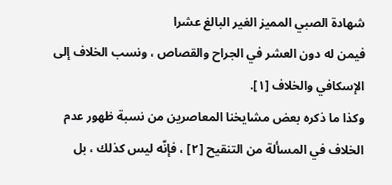شهادة الصبي المميز الغير البالغ عشرا
فيمن له دون العشر في الجراح والقصاص ، ونسب الخلاف إلى الإسكافي والخلاف [١].
وكذا ما ذكره بعض مشايخنا المعاصرين من نسبة ظهور عدم الخلاف في المسألة من التنقيح [٢] ، فإنّه ليس كذلك ، بل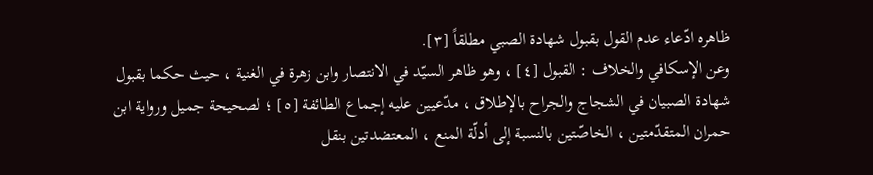ظاهره ادّعاء عدم القول بقبول شهادة الصبي مطلقاً [٣].
وعن الإسكافي والخلاف : القبول [٤] ، وهو ظاهر السيّد في الانتصار وابن زهرة في الغنية ، حيث حكما بقبول شهادة الصبيان في الشجاج والجراح بالإطلاق ، مدّعيين عليه إجماع الطائفة [٥] ؛ لصحيحة جميل ورواية ابن حمران المتقدّمتين ، الخاصّتين بالنسبة إلى أدلّة المنع ، المعتضدتين بنقل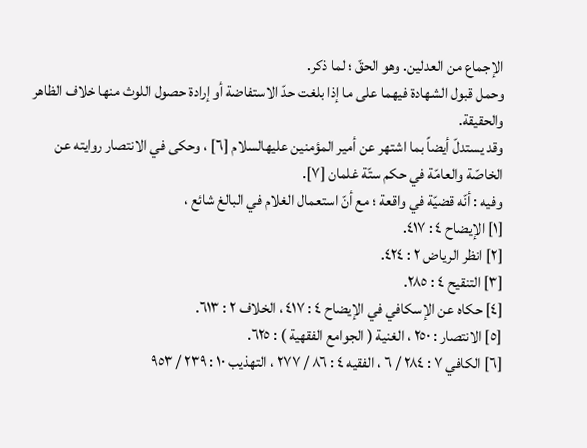الإجماع من العدلين. وهو الحقّ ؛ لما ذكر.
وحمل قبول الشهادة فيهما على ما إذا بلغت حدّ الاستفاضة أو إرادة حصول اللوث منها خلاف الظاهر والحقيقة.
وقد يستدلّ أيضاً بما اشتهر عن أمير المؤمنين عليهالسلام [٦] ، وحكى في الانتصار روايته عن الخاصّة والعامّة في حكم ستّة غلمان [٧].
وفيه : أنّه قضيّة في واقعة ؛ مع أنّ استعمال الغلام في البالغ شائع ،
[١] الإيضاح ٤ : ٤١٧.
[٢] انظر الرياض ٢ : ٤٢٤.
[٣] التنقيح ٤ : ٢٨٥.
[٤] حكاه عن الإسكافي في الإيضاح ٤ : ٤١٧ ، الخلاف ٢ : ٦١٣.
[٥] الانتصار : ٢٥٠ ، الغنية ( الجوامع الفقهية ) : ٦٢٥.
[٦] الكافي ٧ : ٢٨٤ / ٦ ، الفقيه ٤ : ٨٦ / ٢٧٧ ، التهذيب ١٠ : ٢٣٩ / ٩٥٣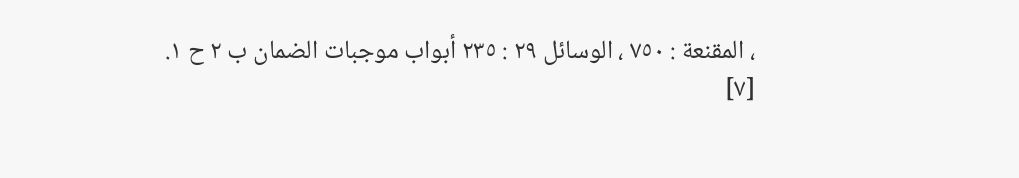، المقنعة : ٧٥٠ ، الوسائل ٢٩ : ٢٣٥ أبواب موجبات الضمان ب ٢ ح ١.
[٧]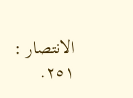الانتصار : ٢٥١.